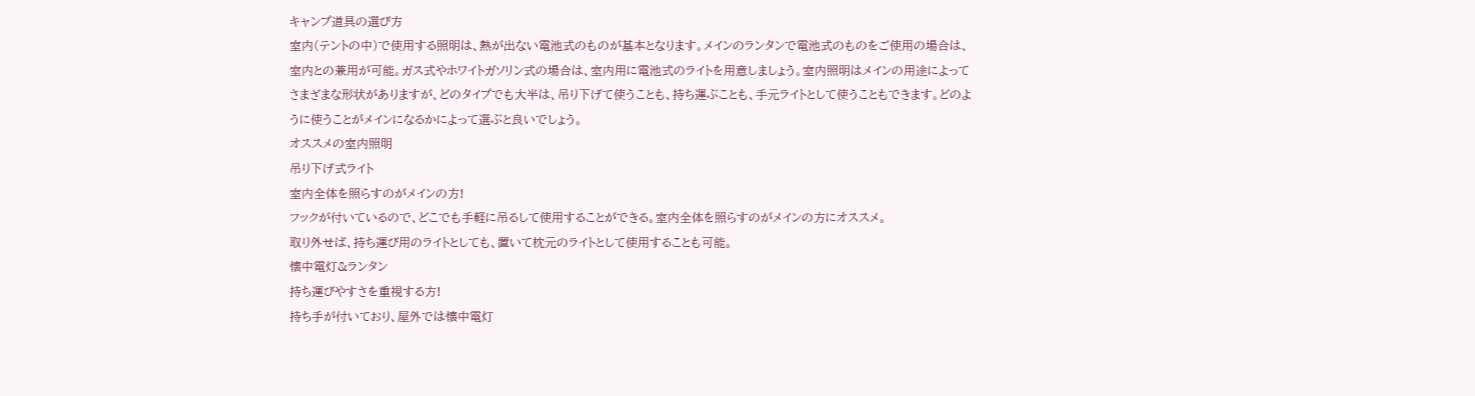キャンプ道具の選び方
室内(テントの中)で使用する照明は、熱が出ない電池式のものが基本となります。メインのランタンで電池式のものをご使用の場合は、室内との兼用が可能。ガス式やホワイトガソリン式の場合は、室内用に電池式のライトを用意しましょう。室内照明はメインの用途によってさまざまな形状がありますが、どのタイプでも大半は、吊り下げて使うことも、持ち運ぶことも、手元ライトとして使うこともできます。どのように使うことがメインになるかによって選ぶと良いでしょう。
オススメの室内照明
吊り下げ式ライト
室内全体を照らすのがメインの方!
フックが付いているので、どこでも手軽に吊るして使用することができる。室内全体を照らすのがメインの方にオススメ。
取り外せば、持ち運び用のライトとしても、置いて枕元のライトとして使用することも可能。
懐中電灯&ランタン
持ち運びやすさを重視する方!
持ち手が付いており、屋外では懐中電灯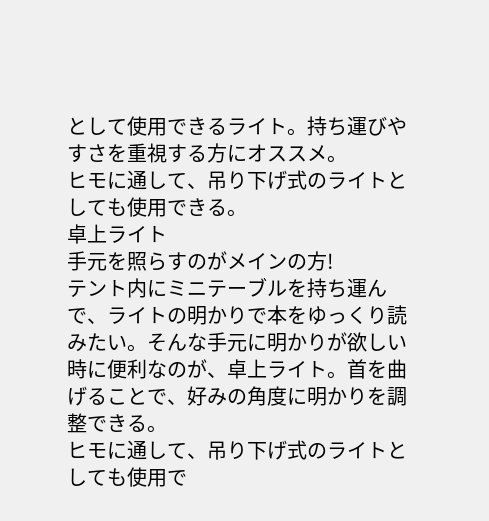として使用できるライト。持ち運びやすさを重視する方にオススメ。
ヒモに通して、吊り下げ式のライトとしても使用できる。
卓上ライト
手元を照らすのがメインの方!
テント内にミニテーブルを持ち運んで、ライトの明かりで本をゆっくり読みたい。そんな手元に明かりが欲しい時に便利なのが、卓上ライト。首を曲げることで、好みの角度に明かりを調整できる。
ヒモに通して、吊り下げ式のライトとしても使用で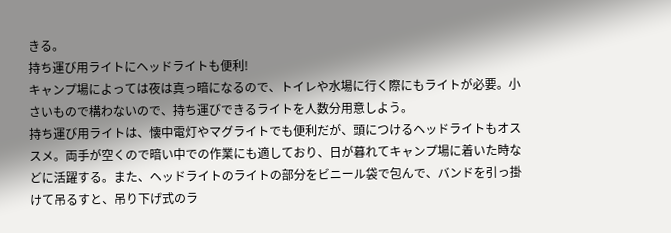きる。
持ち運び用ライトにヘッドライトも便利!
キャンプ場によっては夜は真っ暗になるので、トイレや水場に行く際にもライトが必要。小さいもので構わないので、持ち運びできるライトを人数分用意しよう。
持ち運び用ライトは、懐中電灯やマグライトでも便利だが、頭につけるヘッドライトもオススメ。両手が空くので暗い中での作業にも適しており、日が暮れてキャンプ場に着いた時などに活躍する。また、ヘッドライトのライトの部分をビニール袋で包んで、バンドを引っ掛けて吊るすと、吊り下げ式のラ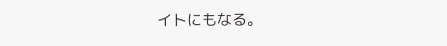イトにもなる。